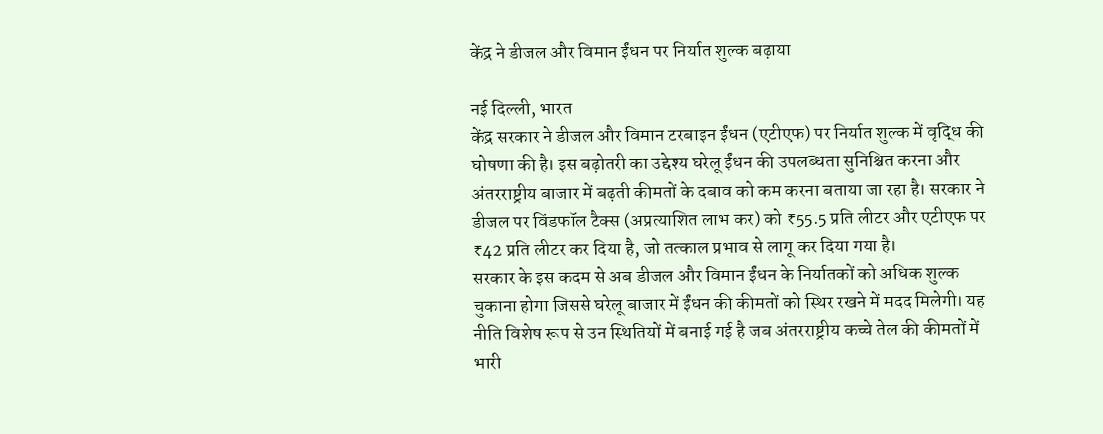केंद्र ने डीजल और विमान ईंधन पर निर्यात शुल्क बढ़ाया

नई दिल्ली, भारत
केंद्र सरकार ने डीजल और विमान टरबाइन ईंधन (एटीएफ) पर निर्यात शुल्क में वृद्धि की घोषणा की है। इस बढ़ोतरी का उद्देश्य घरेलू ईंधन की उपलब्धता सुनिश्चित करना और अंतरराष्ट्रीय बाजार में बढ़ती कीमतों के दबाव को कम करना बताया जा रहा है। सरकार ने डीजल पर विंडफॉल टैक्स (अप्रत्याशित लाभ कर) को ₹55.5 प्रति लीटर और एटीएफ पर ₹42 प्रति लीटर कर दिया है, जो तत्काल प्रभाव से लागू कर दिया गया है।
सरकार के इस कदम से अब डीजल और विमान ईंधन के निर्यातकों को अधिक शुल्क चुकाना होगा जिससे घरेलू बाजार में ईंधन की कीमतों को स्थिर रखने में मदद मिलेगी। यह नीति विशेष रूप से उन स्थितियों में बनाई गई है जब अंतरराष्ट्रीय कच्चे तेल की कीमतों में भारी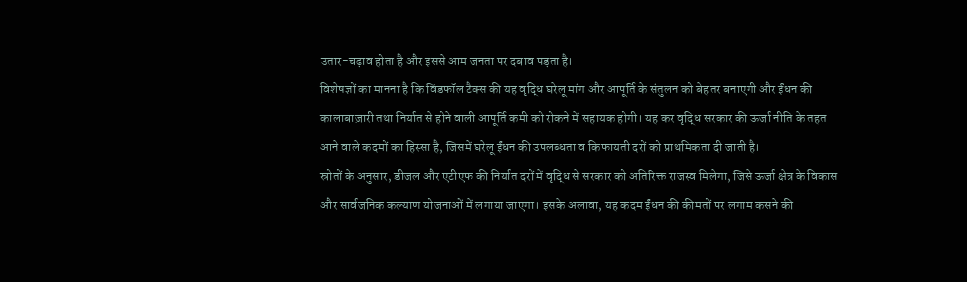उतार-चढ़ाव होता है और इससे आम जनता पर दबाव पड़ता है।
विशेषज्ञों का मानना है कि विंडफॉल टैक्स की यह वृद्धि घरेलू मांग और आपूर्ति के संतुलन को बेहतर बनाएगी और ईंधन की कालाबाज़ारी तथा निर्यात से होने वाली आपूर्ति कमी को रोकने में सहायक होगी। यह कर वृद्धि सरकार की ऊर्जा नीति के तहत आने वाले कदमों का हिस्सा है, जिसमें घरेलू ईंधन की उपलब्धता व किफायती दरों को प्राथमिकता दी जाती है।
स्रोतों के अनुसार, डीजल और एटीएफ की निर्यात दरों में वृद्धि से सरकार को अतिरिक्त राजस्व मिलेगा, जिसे ऊर्जा क्षेत्र के विकास और सार्वजनिक कल्याण योजनाओं में लगाया जाएगा। इसके अलावा, यह कदम ईंधन की कीमतों पर लगाम कसने की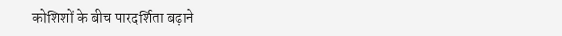कोशिशों के बीच पारदर्शिता बढ़ाने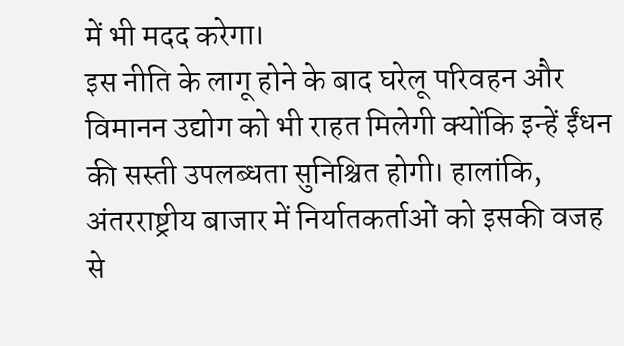में भी मदद करेगा।
इस नीति के लागू होने के बाद घरेलू परिवहन और विमानन उद्योग को भी राहत मिलेगी क्योंकि इन्हें ईंधन की सस्ती उपलब्धता सुनिश्चित होगी। हालांकि, अंतरराष्ट्रीय बाजार में निर्यातकर्ताओं को इसकी वजह से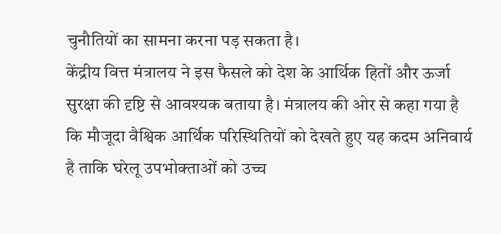चुनौतियों का सामना करना पड़ सकता है।
केंद्रीय वित्त मंत्रालय ने इस फैसले को देश के आर्थिक हितों और ऊर्जा सुरक्षा की दृष्टि से आवश्यक बताया है। मंत्रालय की ओर से कहा गया है कि मौजूदा वैश्विक आर्थिक परिस्थितियों को देखते हुए यह कदम अनिवार्य है ताकि घरेलू उपभोक्ताओं को उच्च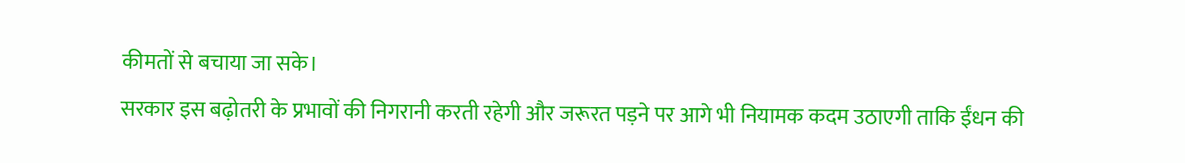कीमतों से बचाया जा सके।
सरकार इस बढ़ोतरी के प्रभावों की निगरानी करती रहेगी और जरूरत पड़ने पर आगे भी नियामक कदम उठाएगी ताकि ईंधन की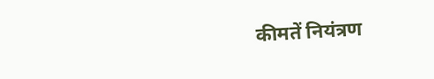कीमतें नियंत्रण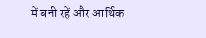में बनी रहें और आर्थिक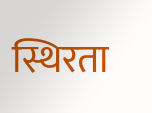स्थिरता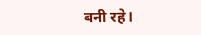बनी रहे।